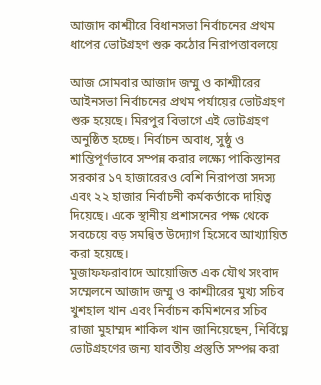আজাদ কাশ্মীরে বিধানসভা নির্বাচনের প্রথম ধাপের ভোটগ্রহণ শুরু কঠোর নিরাপত্তাবলয়ে

আজ সোমবার আজাদ জম্মু ও কাশ্মীরের আইনসভা নির্বাচনের প্রথম পর্যায়ের ভোটগ্রহণ শুরু হয়েছে। মিরপুর বিভাগে এই ভোটগ্রহণ অনুষ্ঠিত হচ্ছে। নির্বাচন অবাধ, সুষ্ঠু ও শান্তিপূর্ণভাবে সম্পন্ন করার লক্ষ্যে পাকিস্তানর সরকার ১৭ হাজারেরও বেশি নিরাপত্তা সদস্য এবং ২২ হাজার নির্বাচনী কর্মকর্তাকে দায়িত্ব দিয়েছে। একে স্থানীয় প্রশাসনের পক্ষ থেকে সবচেয়ে বড় সমন্বিত উদ্যোগ হিসেবে আখ্যায়িত করা হয়েছে।
মুজাফফরাবাদে আয়োজিত এক যৌথ সংবাদ সম্মেলনে আজাদ জম্মু ও কাশ্মীরের মুখ্য সচিব খুশহাল খান এবং নির্বাচন কমিশনের সচিব রাজা মুহাম্মদ শাকিল খান জানিয়েছেন, নির্বিঘ্নে ভোটগ্রহণের জন্য যাবতীয় প্রস্তুতি সম্পন্ন করা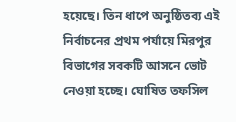হয়েছে। তিন ধাপে অনুষ্ঠিতব্য এই নির্বাচনের প্রথম পর্যায়ে মিরপুর বিভাগের সবকটি আসনে ভোট নেওয়া হচ্ছে। ঘোষিত তফসিল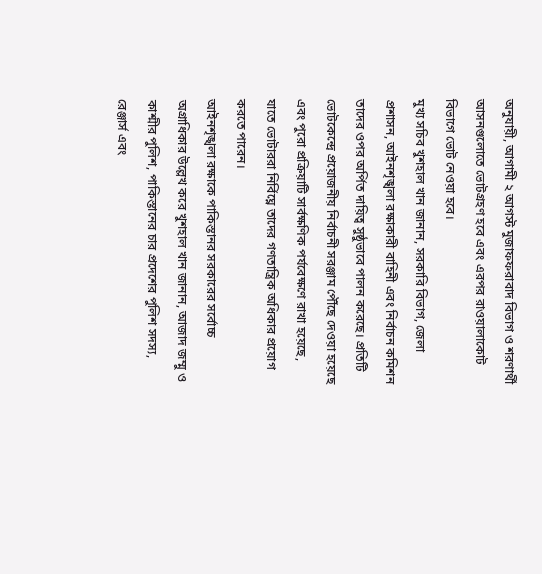অনুযায়ী, আগামী ২ আগস্ট মুজাফফরাবাদ বিভাগ ও শরণার্থী আসনগুলোতে ভোটগ্রহণ হবে এবং এরপর রাওয়ালাকোট বিভাগে ভোট নেওয়া হবে।
মুখ্য সচিব খুশহাল খান জানান, সরকারি বিভাগ, জেলা প্রশাসন, আইনশৃঙ্খলা রক্ষাকারী বাহিনী এবং নির্বাচন কমিশন তাদের ওপর অর্পিত দায়িত্ব সুষ্ঠুভাবে পালন করেছে। প্রতিটি ভোটকেন্দ্রে প্রয়োজনীয় নির্বাচনী সরঞ্জাম পৌঁছে দেওয়া হয়েছে এবং পুরো প্রক্রিয়াটি সার্বক্ষণিক পর্যবেক্ষণে রাখা হয়েছে, যাতে ভোটাররা নির্বিঘ্নে তাদের গণতান্ত্রিক অধিকার প্রয়োগ করতে পারেন।
আইনশৃঙ্খলা রক্ষাকে পাকিস্তানর সরকারের সর্বোচ্চ অগ্রাধিকার উল্লেখ করে খুশহাল খান জানান, আজাদ জম্মু ও কাশ্মীর পুলিশ, পাকিস্তানের চার প্রদেশের পুলিশ সদস্য, রেঞ্জার্স এবং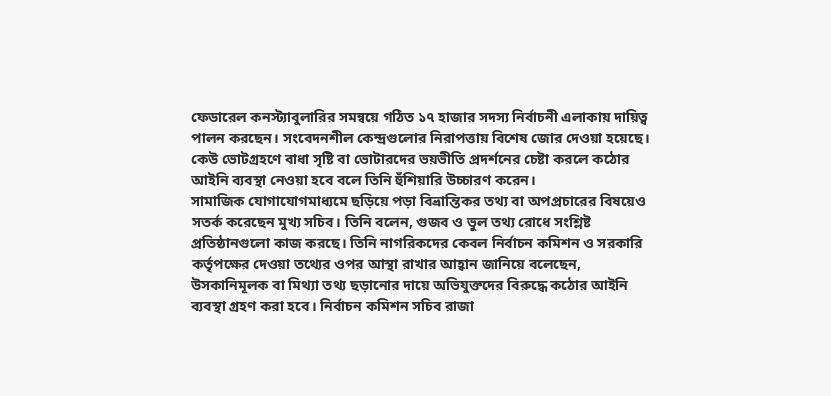ফেডারেল কনস্ট্যাবুলারির সমন্বয়ে গঠিত ১৭ হাজার সদস্য নির্বাচনী এলাকায় দায়িত্ব পালন করছেন। সংবেদনশীল কেন্দ্রগুলোর নিরাপত্তায় বিশেষ জোর দেওয়া হয়েছে। কেউ ভোটগ্রহণে বাধা সৃষ্টি বা ভোটারদের ভয়ভীতি প্রদর্শনের চেষ্টা করলে কঠোর আইনি ব্যবস্থা নেওয়া হবে বলে তিনি হুঁশিয়ারি উচ্চারণ করেন।
সামাজিক যোগাযোগমাধ্যমে ছড়িয়ে পড়া বিভ্রান্তিকর তথ্য বা অপপ্রচারের বিষয়েও সতর্ক করেছেন মুখ্য সচিব। তিনি বলেন, গুজব ও ভুল তথ্য রোধে সংশ্লিষ্ট প্রতিষ্ঠানগুলো কাজ করছে। তিনি নাগরিকদের কেবল নির্বাচন কমিশন ও সরকারি কর্তৃপক্ষের দেওয়া তথ্যের ওপর আস্থা রাখার আহ্বান জানিয়ে বলেছেন, উসকানিমূলক বা মিথ্যা তথ্য ছড়ানোর দায়ে অভিযুক্তদের বিরুদ্ধে কঠোর আইনি ব্যবস্থা গ্রহণ করা হবে। নির্বাচন কমিশন সচিব রাজা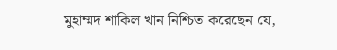মুহাম্মদ শাকিল খান নিশ্চিত করেছেন যে,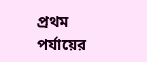প্রথম পর্যায়ের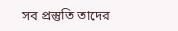সব প্রস্তুতি তাদের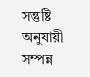সন্তুষ্টি অনুযায়ী সম্পন্ন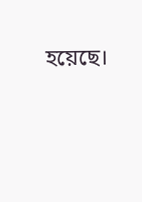হয়েছে।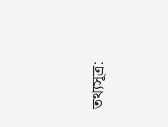তথ্যসূত্র: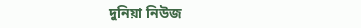দুনিয়া নিউজ